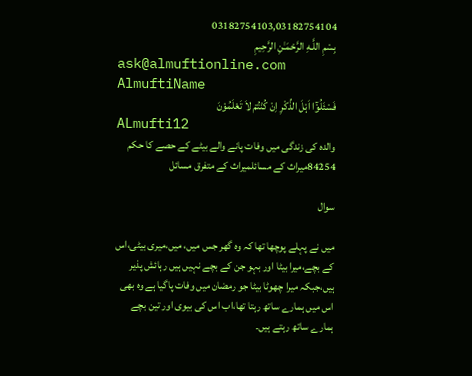03182754103,03182754104
بِسْمِ اللَّـهِ الرَّحْمَـٰنِ الرَّحِيمِ
ask@almuftionline.com
AlmuftiName
فَسْئَلُوْٓا اَہْلَ الذِّکْرِ اِنْ کُنْتُمْ لاَ تَعْلَمُوْنَ
ALmufti12
والدہ کی زندگی میں وفات پانے والے بیٹے کے حصے کا حکم
84254میراث کے مسائلمیراث کے متفرق مسائل

سوال

میں نے پہلے پوچھا تھا کہ وہ گھر جس میں، میں،میری بیٹی،اس کے بچے،میرا بیٹا اور بہو جن کے بچے نہیں ہیں رہائش پذیر ہیں،جبکہ میرا چھوٹا بیٹا جو رمضان میں وفات پاگیا ہے وہ بھی اس میں ہمارے ساتھ رہتا تھا،اب اس کی بیوی اور تین بچے ہمارے ساتھ رہتے ہیں۔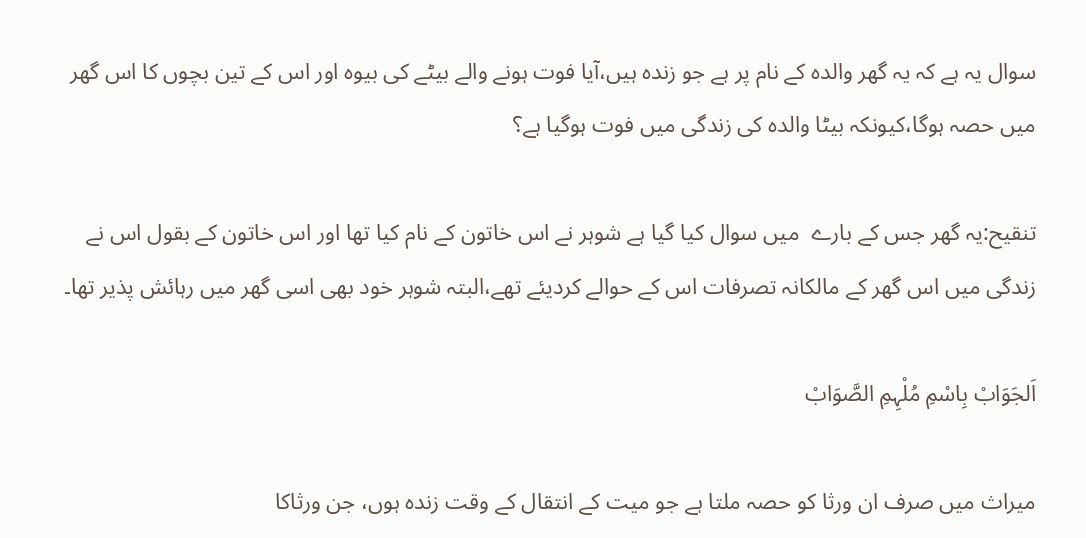سوال یہ ہے کہ یہ گھر والده کے نام پر ہے جو زندہ ہیں،آیا فوت ہونے والے بیٹے کی بیوہ اور اس کے تین بچوں کا اس گھر میں حصہ ہوگا،کیونکہ بیٹا والدہ کی زندگی میں فوت ہوگیا ہے؟

تنقیح:یہ گھر جس کے بارے  میں سوال کیا گیا ہے شوہر نے اس خاتون کے نام کیا تھا اور اس خاتون کے بقول اس نے زندگی میں اس گھر کے مالکانہ تصرفات اس کے حوالے کردیئے تھے،البتہ شوہر خود بھی اسی گھر میں رہائش پذیر تھا۔

اَلجَوَابْ بِاسْمِ مُلْہِمِ الصَّوَابْ

میراث میں صرف ان ورثا کو حصہ ملتا ہے جو میت کے انتقال کے وقت زندہ ہوں، جن ورثاکا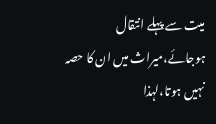میت سے پہلے انتقال ہوجائے،میراث میں ان کا حصہ نہیں ہوتا،لہذا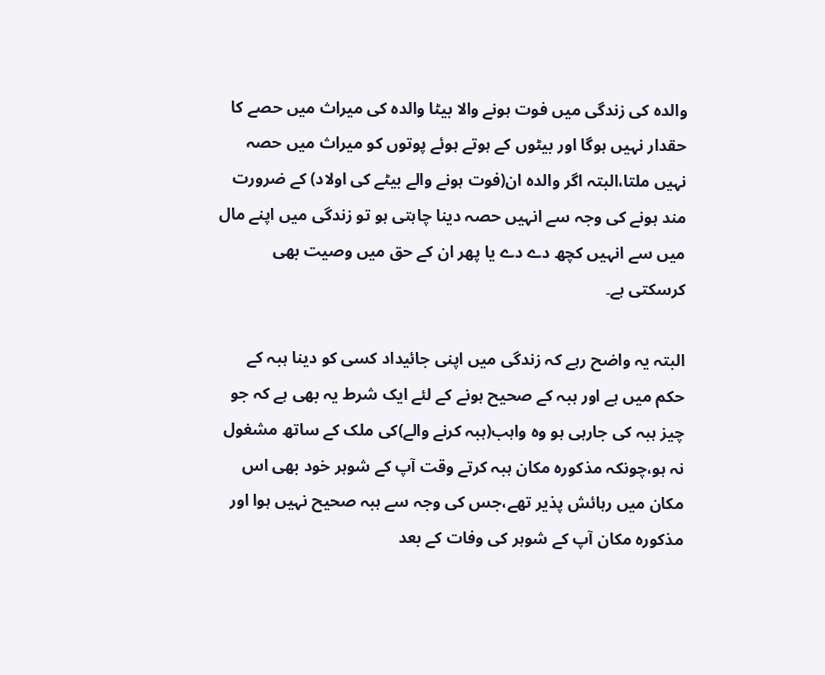والدہ کی زندگی میں فوت ہونے والا بیٹا والدہ کی میراث میں حصے کا حقدار نہیں ہوگا اور بیٹوں کے ہوتے ہوئے پوتوں کو میراث میں حصہ نہیں ملتا،البتہ اگر والدہ ان(فوت ہونے والے بیٹے کی اولاد) کے ضرورت مند ہونے کی وجہ سے انہیں حصہ دینا چاہتی ہو تو زندگی میں اپنے مال میں سے انہیں کچھ دے دے یا پھر ان کے حق میں وصیت بھی کرسکتی ہے۔

البتہ یہ واضح رہے کہ زندگی میں اپنی جائیداد کسی کو دینا ہبہ کے حکم میں ہے اور ہبہ کے صحیح ہونے کے لئے ایک شرط یہ بھی ہے کہ جو چیز ہبہ کی جارہی ہو وہ واہب(ہبہ کرنے والے)کی ملک کے ساتھ مشغول نہ ہو،چونکہ مذکورہ مکان ہبہ کرتے وقت آپ کے شوہر خود بھی اس مکان میں رہائش پذیر تھے،جس کی وجہ سے ہبہ صحیح نہیں ہوا اور مذکورہ مکان آپ کے شوہر کی وفات کے بعد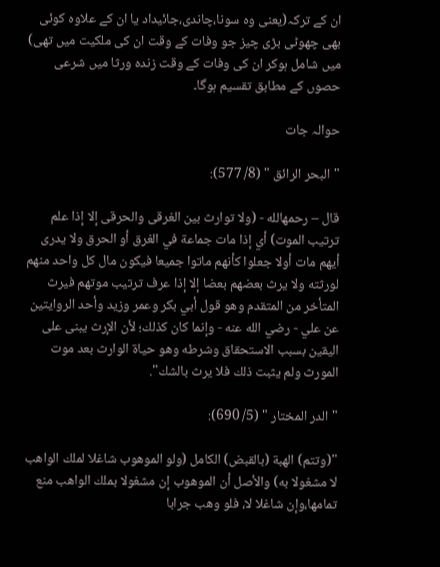ان کے ترکہ(یعنی وہ سونا،چاندی،جائیداد یا ان کے علاوہ کوئی بھی چھوٹی بڑی چیز جو وفات کے وقت ان کی ملکیت میں تھی) میں شامل ہوکر ان کی وفات کے وقت زندہ ورثا میں شرعی حصوں کے مطابق تقسیم ہوگا۔

حوالہ جات

"البحر الرائق " (8/ 577):

قال – رحمهالله - (ولا توارث بين الغرقى والحرقى إلا إذا علم ترتيب الموت) أي إذا مات جماعة في الغرق أو الحرق ولا يدرى أيهم مات أولا جعلوا كأنهم ماتوا جميعا فيكون مال كل واحد منهم لورثته ولا يرث بعضهم بعضا إلا إذا عرف ترتيب موتهم فيرث المتأخر من المتقدم وهو قول أبي بكر وعمر وزيد وأحد الروايتين عن علي - رضي الله عنه - وإنما كان كذلك؛ لأن الإرث يبنى على اليقين بسبب الاستحقاق وشرطه وهو حياة الوارث بعد موت المورث ولم يثبت ذلك فلا يرث بالشك".

"الدر المختار " (5/ 690):

"(وتتم) الهبة (بالقبض) الكامل (ولو الموهوب شاغلا لملك الواهب لا مشغولا به) والأصل أن الموهوب إن مشغولا بملك الواهب منع تمامها،وإن شاغلا لا، فلو وهب جرابا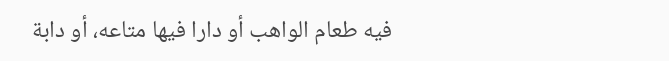فيه طعام الواهب أو دارا فيها متاعه، أو دابة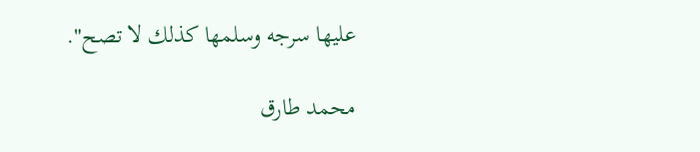عليها سرجه وسلمها كذلك لا تصح".

محمد طارق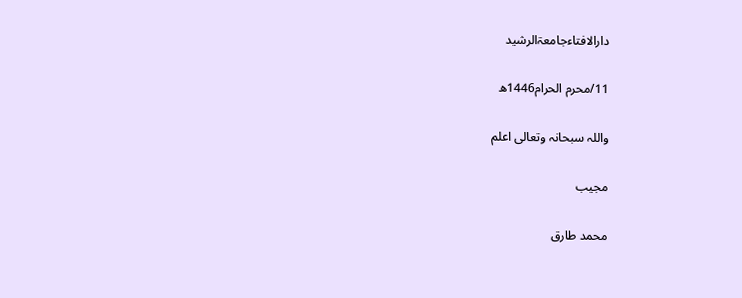دارالافتاءجامعۃالرشید

11/محرم الحرام1446ھ

واللہ سبحانہ وتعالی اعلم

مجیب

محمد طارق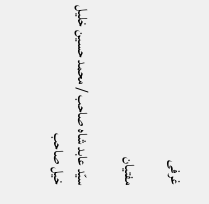غرفی

مفتیان

سیّد عابد شاہ صاحب / محمد حسین خلیل خیل صاحب